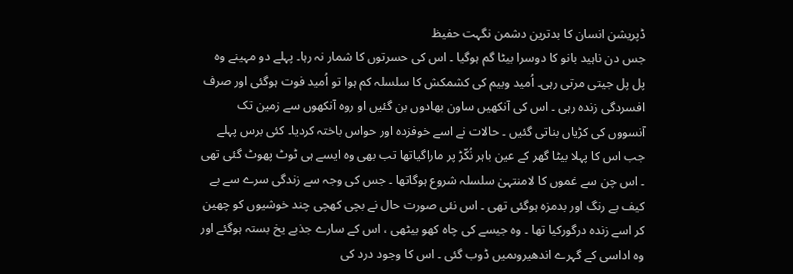ڈپریشن انسان کا بدترین دشمن نگہت حفیظ
جس دن ناہید بانو کا دوسرا بیٹا گم ہوگیا ۔ اس کی حسرتوں کا شمار نہ رہا۔ پہلے دو مہینے وہ پل پل جیتی مرتی رہی۔ اُمید وبیم کی کشمکش کا سلسلہ کم ہوا تو اُمید فوت ہوگئی اور صرف افسردگی زندہ رہی ۔ اس کی آنکھیں ساون بھادوں بن گئیں او روہ آنکھوں سے زمین تک آنسووں کی کڑیاں بناتی گئیں ۔ حالات نے اسے خوفزدہ اور حواس باختہ کردیا۔ کئی برس پہلے جب اس کا پہلا بیٹا گھر کے عین باہر نُکّڑ پر ماراگیاتھا تب بھی وہ ایسے ہی ٹوٹ پھوٹ گئی تھی ۔ اس چن سے غموں کا لامنتہیٰ سلسلہ شروع ہوگاتھا ۔ جس کی وجہ سے زندگی سرے سے بے کیف بے رنگ اور بدمزہ ہوگئی تھی ۔ اس نئی صورت حال نے بچی کھچی چند خوشیوں کو چھین کر اسے زندہ درگورکیا تھا ۔ وہ جیسے کی چاہ کھو بیٹھی ، اس کے سارے جذبے یخ بستہ ہوگئے اور وہ اداسی کے گہرے اندھیروںمیں ڈوب گئی ۔ اس کا وجود درد کی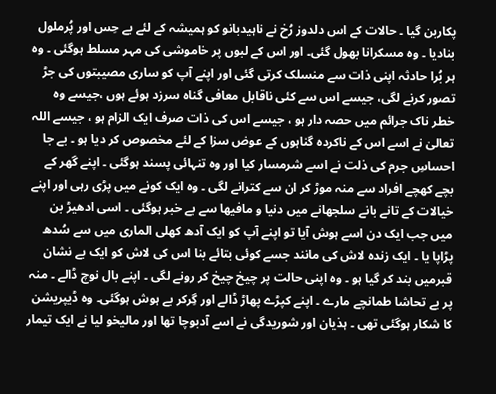پکاربن گیا ۔ حالات کے اس دلدوز رُخ نے ناہیدبانو کو ہمیشہ کے لئے بے حِس اور پُرملول بنادیا ۔ وہ مسکرانا بھول گئی۔ اور اس کے لبوں پر خاموشی کی مہر مسلط ہوگئی ۔ وہ ہر بُرا حادثہ اپنی ذات سے منسلک کرتی گئی اور اپنے آپ کو ساری مصیبتوں کی جڑ تصور کرنے لگی، جیسے اس سے کئی ناقابل معافی گناہ سرزد ہوئے ہوں ،جیسے وہ خطر ناک جرائم میں حصہ دار ہو ، جیسے اس کی ذات صرف ایک الزام ہو ، جیسے اللہ تعالیٰ نے اسے اس کے ناکردہ گناہوں کے عوض سزا کے لئے مخصوص کر دیا ہو ۔ بے جا احساسِ جرم کی ذلت نے اسے شرمسار کیا اور وہ تنہائی پسند ہوگئی ۔ اپنے گھر کے بچے کھچے افراد سے منہ موڑ کر ان سے کترانے لگی ۔ وہ ایک کونے میں پڑی رہی اور اپنے خیالات کے تانے بانے سلجھانے میں دنیا و مافیھا سے بے خبر ہوگئی ۔ اسی ادھیڑ بن میں جب ایک دن اسے ہوش آیا تو اپنے آپ کو ایک آدھ کھلی الماری میں سے سُدھ پڑاپا یا ۔ ایک زندہ لاش کی مانند جسے کوئی بتائے بنا اس کی لاش کو ایک بے نشان قبرمیں بند کر گیا ہو ۔ وہ اپنی حالت پر چیخ چیخ کر رونے لگی ۔ اپنے بال نوچ ڈالے ۔ منہ پر بے تحاشا طمانچے مارے ۔ اپنے کپڑے پھاڑ ڈالے اور گِرکر بے ہوش ہوگئی۔ وہ ڈیپریشن کا شکار ہوگئی تھی ۔ ہذیان اور شوریدگی نے اسے آدبوچا تھا اور مالیخو لیا نے ایک تیمار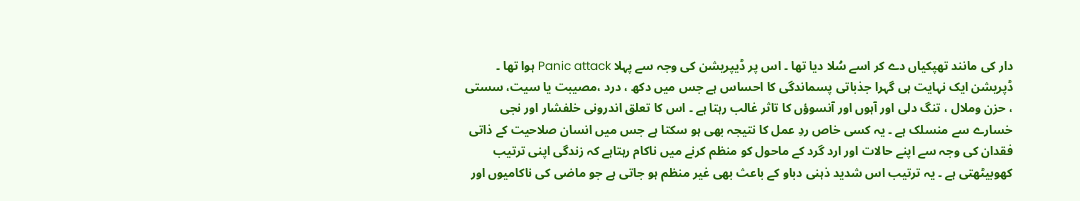دار کی مانند تھپکیاں دے کر اسے سُلا دیا تھا ۔ اس پر ڈیپریشن کی وجہ سے پہلا Panic attack ہوا تھا ۔
ڈپریشن ایک نہایت ہی گہرا جذباتی پسماندگی کا احساس ہے جس میں دکھ ، درد ،مصیبت یا سیت، سستی ، حزن وملال ، تنگ دلی اور آہوں اور آنسوؤں کا تاثر غالب رہتا ہے ۔ اس کا تعلق اندرونی خلفشار اور نجی خسارے سے منسلک ہے ۔ یہ کسی خاص ردِ عمل کا نتیجہ بھی ہو سکتا ہے جس میں انسان صلاحیت کے ذاتی فقدان کی وجہ سے اپنے حالات اور ارد گرد کے ماحول کو منظم کرنے میں ناکام رہتاہے کہ زندگی اپنی ترتیب کھوبیٹھتی ہے ۔ یہ ترتیب اس شدید ذہنی دباو کے باعث بھی غیر منظم ہو جاتی ہے جو ماضی کی ناکامیوں اور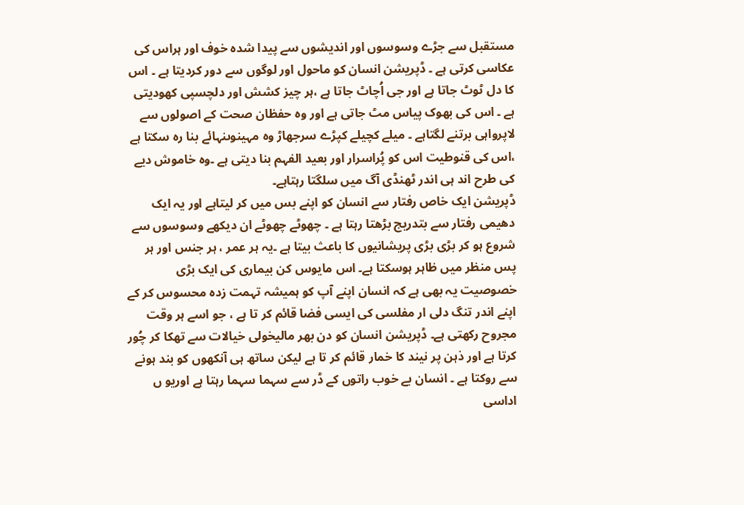مستقبل سے جڑے وسوسوں اور اندیشوں سے پیدا شدہ خوف اور ہراس کی عکاسی کرتی ہے ۔ ڈپریشن انسان کو ماحول اور لوگوں سے دور کردیتا ہے ۔ اس کا دل ٹوٹ جاتا ہے اور جی اُچاٹ جاتا ہے ،ہر چیز کشش اور دلچسپی کھودیتی ہے ۔ اس کی بھوک پیاس مٹ جاتی ہے اور وہ حفظان صحت کے اصولوں سے لاپرواہی برتنے لگتاہے ۔ میلے کچیلے کپڑے سرجھاڑ وہ مہینوںنہائے بنا رہ سکتا ہے ،اس کی قنوطیت اس کو پُراسرار اور بعید الفہم بنا دیتی ہے ۔وہ خاموش دیے کی طرح اند ہی اندر ٹھنڈی آگ میں سلگتا رہتاہے۔
ڈپریشن ایک خاص رفتار سے انسان کو اپنے بس میں کر لیتاہے اور یہ ایک دھیمی رفتار سے بتدریج بڑھتا رہتا ہے ۔ چھوٹے چھوٹے ان دیکھے وسوسوں سے شروع ہو کر بڑی بڑی پریشانیوں کا باعث بیتا ہے ۔یہ ہر عمر ، ہر جنس اور ہر پس منظر میں ظاہر ہوسکتا ہے۔ اس مایوس کن بیماری کی ایک بڑی خصوصیت یہ بھی ہے کہ انسان اپنے آپ کو ہمیشہ تہمت زدہ محسوس کر کے اپنے اندر تنگ دلی ار مفلسی کی ایسی فضا قائم کر تا ہے ، جو اسے ہر وقت مجروح رکھتی ہے۔ ڈپریشن انسان کو دن بھر مالیخولی خیالات سے تھکا کر چُور کرتا ہے اور ذہن پر نیند کا خمار قائم کر تا ہے لیکن ساتھ ہی آنکھوں کو بند ہونے سے روکتا ہے ۔ انسان بے خوب راتوں کے ڈر سے سہما سہما رہتا ہے اوریو ں اداسی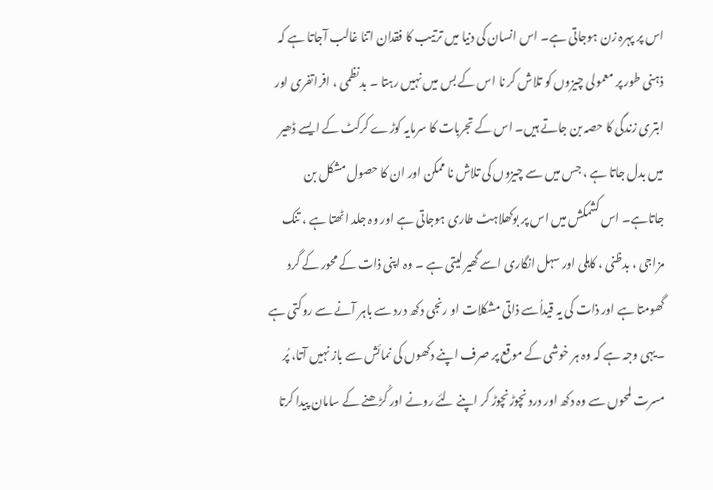اس پر پہرہ زن ہوجاتی ہے۔ اس انسان کی دنیا میں ترتیب کا فقدان اتنا غالب آجاتا ہے کہ ذہنی طور پر معمولی چیزوں کو تلاش کر نا اس کے بس میں نہیں رہتا ۔ بدنظمی ، افراتفری اور ابتری زندگی کا حصہ بن جاتے ہیں۔ اس کے تجربات کا سرمایہ کوڑے کرکٹ کے ایسے ڈھیر میں بدل جاتا ہے ، جس میں سے چیزوں کی تلاش نا ممکن اور ان کا حصول مشکل بن جاتاہے۔ اس کشمکش میں اس پر بوکھلاہٹ طاری ہوجاتی ہے اور وہ جلد اٹھتا ہے ، تنک مزاجی ، بدظنی ، کاہلی اور سہل انگاری اسے گھیر لیتی ہے ۔ وہ اپنی ذات کے محور کے گرد گھومتا ہے اور ذات کی یہ قیداُسے ذاتی مشکلات او رنجی دکھ درد سے باہر آنے سے روکتی ہے ۔یہی وجہ ہے کہ وہ ہر خوشی کے موقع پر صرف اپنے دکھوں کی نمائش سے باز نہیں آتا، پُر مسرت لمحوں سے وہ دکھ اور درد نچوڑنچوڑ کر اپنے لئے رونے اور کُڑھنے کے سامان پیدا کرتا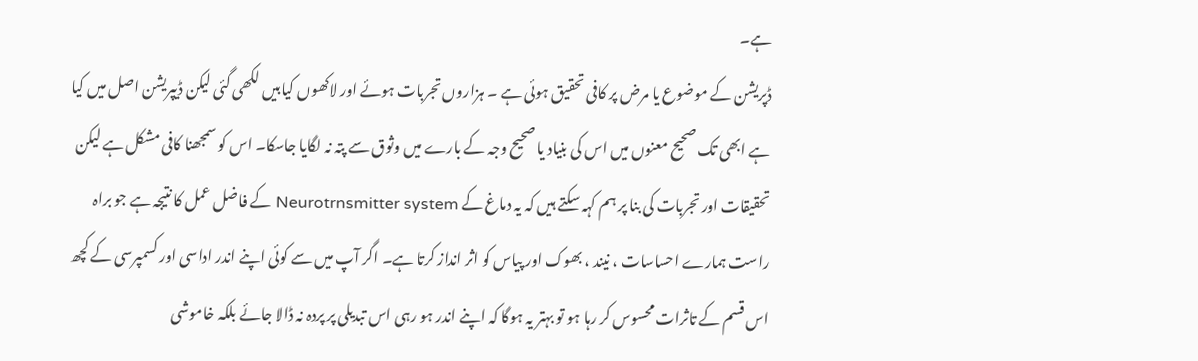ہے۔
ڈپریشن کے موضوع یا مرض پر کافی تحقیق ہوئی ہے ۔ ہزاروں تجربات ہوئے اور لاکھوں کیابیں لکھی گئی لیکن ڈیپریشن اصل میں کیا ہے ابھی تک صحیح معنوں میں اس کی بنیاد یا صحیح وجہ کے بارے میں وثوق سے پتہ نہ لگایا جاسکا۔ اس کو سمجھنا کافی مشکل ہے لیکن تحقیقات اور تجربات کی بنا پر ہم کہہ سکتے ہیں کہ یہ دماغ کے Neurotrnsmitter system کے فاضل عمل کا نتیجہ ہے جو براہ راست ہمارے احساسات ، نیند ، بھوک اور پیاس کو اثر انداز کرتا ہے۔ اگر آپ میں سے کوئی اپنے اندر اداسی اور کسمپرسی کے کچھ اس قسم کے تاثرات محسوس کر رہا ہو تو بہتر یہ ہوگا کہ اپنے اندر ہو رہی اس تبدیلی پر پردہ نہ ڈالا جائے بلکہ خاموشی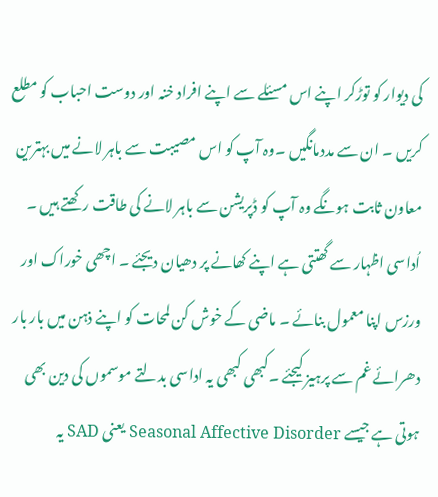کی دیوار کو توڑکر اپنے اس مسئلے سے اپنے افراد خنہ اور دوست احباب کو مطلع کریں ۔ ان سے مددمانگیں ۔وہ آپ کو اس مصیبت سے باہر لانے میں بہترین معاون ثابت ہونگے وہ آپ کو ڈپریشن سے باہر لانے کی طاقت رکھتے ہیں ۔ اُداسی اظہار سے گھتتی ہے اپنے کھانے پر دھیان دیجئے ۔ اچھی خوراک اور ورزس اپنا معمول بنائے ۔ ماضی کے خوش کن لمحات کو اپنے ذہن میں بار بار دھرائے غم سے پرہیز کیجئے ۔کبھی کبھی یہ اداسی بدلتے موسموں کی دین بھی ہوتی ہے جیسے Seasonal Affective Disorder یعنی SAD یہ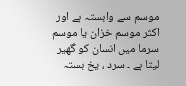موسم سے وابستہ ہے اور اکثر موسم خزان یا موسم سرما میں انسان کو گھیر لیتا ہے ۔ سرد ، یخ بستہ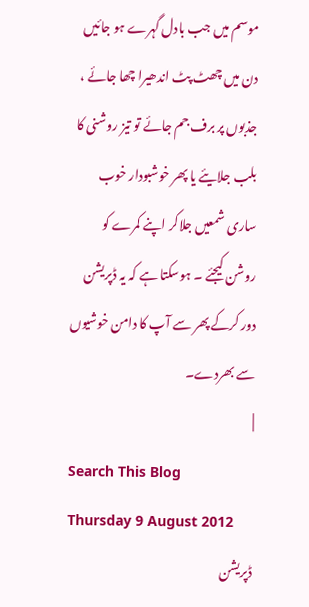موسم میں جب بادل گہرے ہو جائیں دن میں چھٹ پٹ اندھیرا چھا جائے ، جذبوں پر برف جم جائے تو تیز روشنی کا بلب جلایئے یا پھر خوشبودار خوب ساری شمعیں جلاکر اپنے کمرے کو روشن کیجئے ۔ ہوسکتا ہے کہ یہ ڈپریشن دور کرکے پھر سے آپ کا دامن خوشیوں سے بھردے۔
|
Search This Blog
Thursday 9 August 2012
ڈپریشن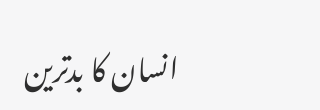انسان کا بدترین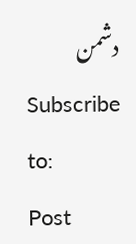دشمن
Subscribe to:
Post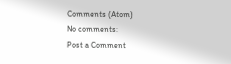Comments (Atom)
No comments:
Post a Comment